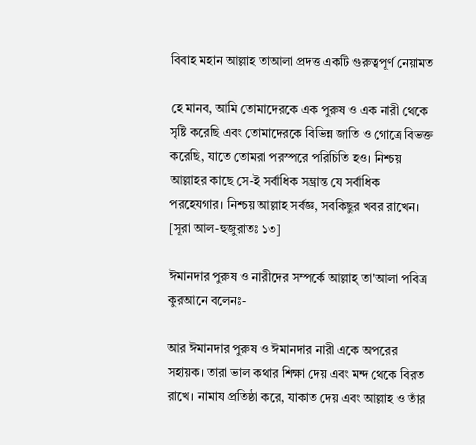বিবাহ মহান আল্লাহ তাআলা প্রদত্ত একটি গুরুত্বপূর্ণ নেয়ামত

হে মানব, আমি তোমাদেরকে এক পুরুষ ও এক নারী থেকে সৃষ্টি করেছি এবং তোমাদেরকে বিভিন্ন জাতি ও গোত্রে বিভক্ত করেছি, যাতে তোমরা পরস্পরে পরিচিতি হও। নিশ্চয় আল্লাহর কাছে সে-ই সর্বাধিক সম্ভ্রান্ত যে সর্বাধিক পরহেযগার। নিশ্চয় আল্লাহ সর্বজ্ঞ, সবকিছুর খবর রাখেন। [সূরা আল-হুজুরাতঃ ১৩]

ঈমানদার পুরুষ ও নারীদের সম্পর্কে আল্লাহ্‌ তা'আলা পবিত্র কুরআনে বলেনঃ-

আর ঈমানদার পুরুষ ও ঈমানদার নারী একে অপরের সহায়ক। তারা ভাল কথার শিক্ষা দেয় এবং মন্দ থেকে বিরত রাখে। নামায প্রতিষ্ঠা করে, যাকাত দেয় এবং আল্লাহ ও তাঁর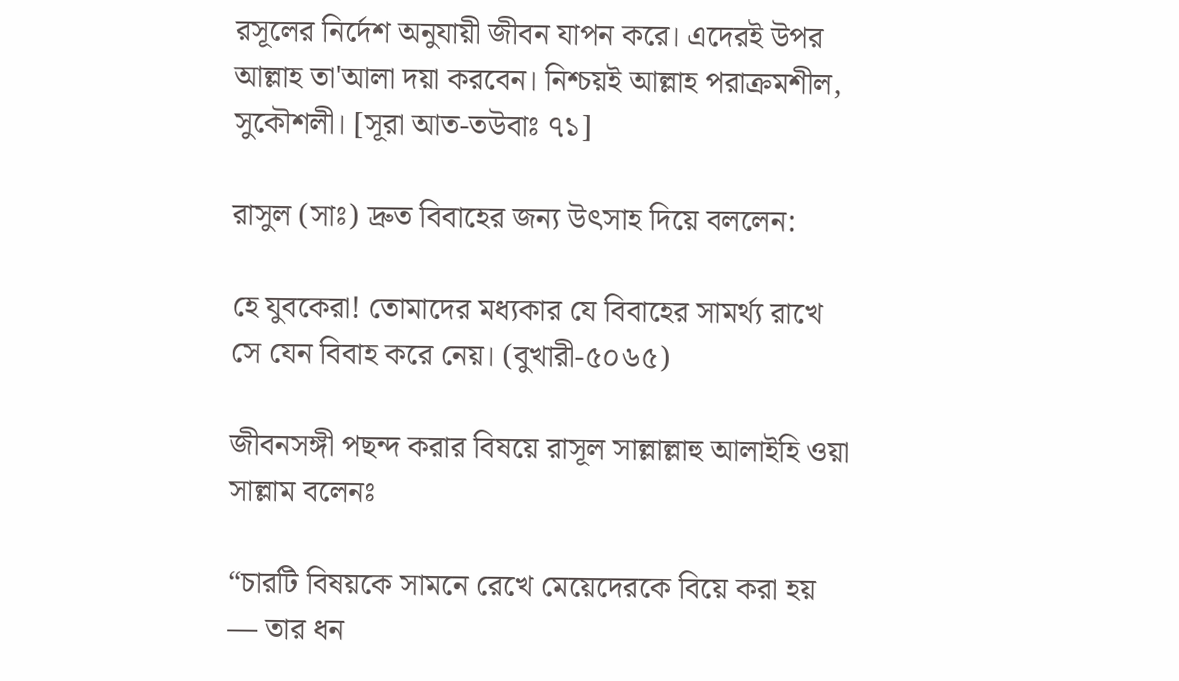রসূলের নির্দেশ অনুযায়ী জীবন যাপন করে। এদেরই উপর আল্লাহ তা'আলা দয়া করবেন। নিশ্চয়ই আল্লাহ পরাক্রমশীল, সুকৌশলী। [সূরা আত-তউবাঃ ৭১]

রাসুল (সাঃ) দ্রুত বিবাহের জন্য উৎসাহ দিয়ে বললেন:

হে যুবকেরা! তোমাদের মধ্যকার যে বিবাহের সামর্থ্য রাখে সে যেন বিবাহ করে নেয়। (বুখারী-৫০৬৫)

জীবনসঙ্গী পছন্দ করার বিষয়ে রাসূল সাল্লাল্লাহু আলাইহি ওয়া সাল্লাম বলেনঃ

“চারটি বিষয়কে সামনে রেখে মেয়েদেরকে বিয়ে করা হয় — তার ধন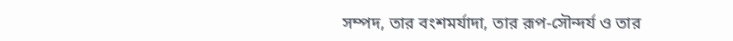সম্পদ, তার বংশমর্যাদা, তার রূপ-সৌন্দর্য ও তার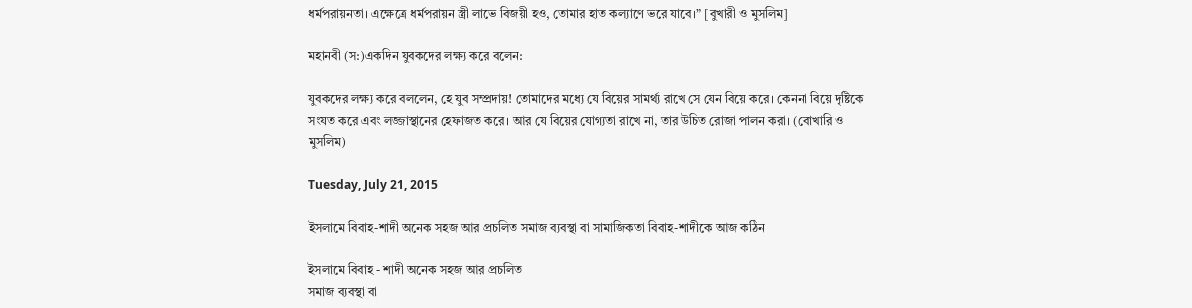ধর্মপরায়নতা। এক্ষেত্রে ধর্মপরায়ন স্ত্রী লাভে বিজয়ী হও, তোমার হাত কল্যাণে ভরে যাবে।” [বুখারী ও মুসলিম]

মহানবী (স:)একদিন যুবকদের লক্ষ্য করে বলেন:

যুবকদের লক্ষ্য করে বললেন, হে যুব সম্প্রদায়! তোমাদের মধ্যে যে বিয়ের সামর্থ্য রাখে সে যেন বিয়ে করে। কেননা বিয়ে দৃষ্টিকে সংযত করে এবং লজ্জাস্থানের হেফাজত করে। আর যে বিয়ের যোগ্যতা রাখে না, তার উচিত রোজা পালন করা। (বোখারি ও মুসলিম)

Tuesday, July 21, 2015

ইসলামে বিবাহ-শাদী অনেক সহজ আর প্রচলিত সমাজ ব্যবস্থা বা সামাজিকতা বিবাহ-শাদীকে আজ কঠিন

ইসলামে বিবাহ - শাদী অনেক সহজ আর প্রচলিত
সমাজ ব্যবস্থা বা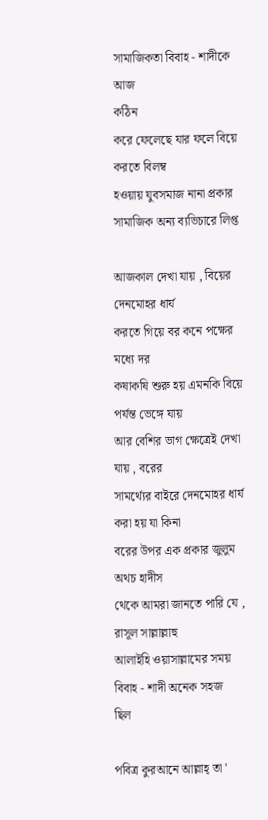সামাজিকতা বিবাহ - শাদীকে আজ
কঠিন
করে ফেলেছে যার ফলে বিয়ে করতে বিলম্ব
হওয়ায় যুবসমাজ নানা প্রকার সামাজিক অন্য ব্যভিচারে লিপ্ত

আজকাল দেখা যায় , বিয়ের দেনমোহর ধার্য
করতে গিয়ে বর কনে পক্ষের মধ্যে দর
কষাকষি শুরু হয় এমনকি বিয়ে পর্যন্ত ভেঙ্গে যায়
আর বেশির ভাগ ক্ষেত্রেই দেখা যায় , বরের
সামর্থ্যের বাইরে দেনমোহর ধার্য করা হয় যা কিনা
বরের উপর এক প্রকার জুলুম অথচ হাদীস
থেকে আমরা জানতে পারি যে , রাসূল সাল্লাল্লাহু
আলাইহি ওয়াসাল্লামের সময় বিবাহ - শাদী অনেক সহজ
ছিল

পবিত্র কুরআনে আল্লাহ্ তা '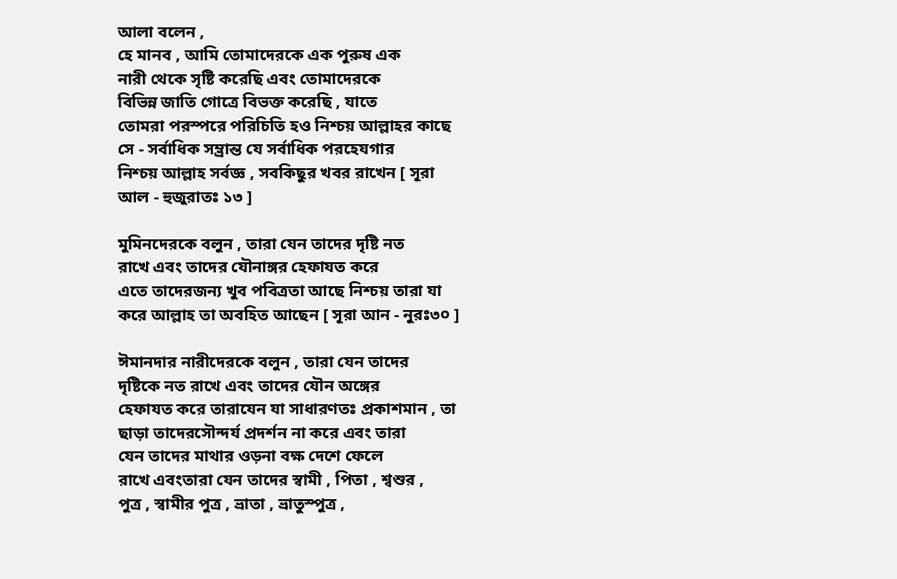আলা বলেন ,
হে মানব , আমি তোমাদেরকে এক পুরুষ এক
নারী থেকে সৃষ্টি করেছি এবং তোমাদেরকে
বিভিন্ন জাতি গোত্রে বিভক্ত করেছি , যাতে
তোমরা পরস্পরে পরিচিতি হও নিশ্চয় আল্লাহর কাছে
সে - সর্বাধিক সম্ভ্রান্ত যে সর্বাধিক পরহেযগার
নিশ্চয় আল্লাহ সর্বজ্ঞ , সবকিছুর খবর রাখেন [ সূরা
আল - হুজুরাতঃ ১৩ ]

মুমিনদেরকে বলুন , তারা যেন তাদের দৃষ্টি নত
রাখে এবং তাদের যৌনাঙ্গর হেফাযত করে
এতে তাদেরজন্য খুব পবিত্রতা আছে নিশ্চয় তারা যা
করে আল্লাহ তা অবহিত আছেন [ সূরা আন - নুরঃ৩০ ]

ঈমানদার নারীদেরকে বলুন , তারা যেন তাদের
দৃষ্টিকে নত রাখে এবং তাদের যৌন অঙ্গের
হেফাযত করে তারাযেন যা সাধারণতঃ প্রকাশমান , তা
ছাড়া তাদেরসৌন্দর্য প্রদর্শন না করে এবং তারা
যেন তাদের মাথার ওড়না বক্ষ দেশে ফেলে
রাখে এবংতারা যেন তাদের স্বামী , পিতা , শ্বশুর ,
পুত্র , স্বামীর পুত্র , ভ্রাতা , ভ্রাতুস্পুত্র ,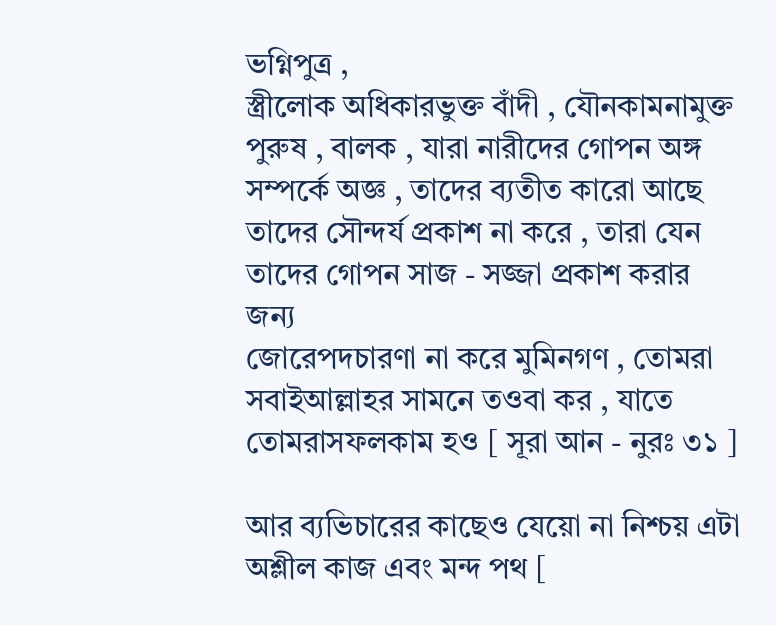ভগ্নিপুত্র ,
স্ত্রীলোক অধিকারভুক্ত বাঁদী , যৌনকামনামুক্ত
পুরুষ , বালক , যারা নারীদের গোপন অঙ্গ
সম্পর্কে অজ্ঞ , তাদের ব্যতীত কারো আছে
তাদের সৌন্দর্য প্রকাশ না করে , তারা যেন
তাদের গোপন সাজ - সজ্জা প্রকাশ করার জন্য
জোরেপদচারণা না করে মুমিনগণ , তোমরা
সবাইআল্লাহর সামনে তওবা কর , যাতে
তোমরাসফলকাম হও [ সূরা আন - নুরঃ ৩১ ]

আর ব্যভিচারের কাছেও যেয়ো না নিশ্চয় এটা
অশ্লীল কাজ এবং মন্দ পথ [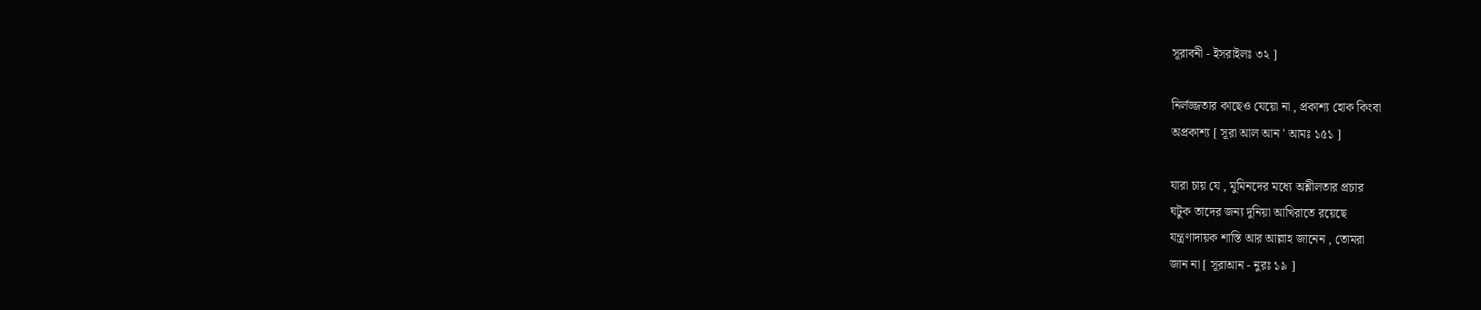সূরাবনী - ইসরাইলঃ ৩২ ]

নির্লজ্জতার কাছেও যেয়ো না , প্রকাশ্য হোক কিংবা
অপ্রকাশ্য [ সূরা আল আন ' আমঃ ১৫১ ]

যারা চায় যে , মুমিনদের মধ্যে অশ্লীলতার প্রচার
ঘটুক তাদের জন্য দুনিয়া আখিরাতে রয়েছে
যন্ত্রণাদায়ক শাস্তি আর আল্লাহ জানেন , তোমরা
জান না [ সূরাআন - নুরঃ ১৯ ]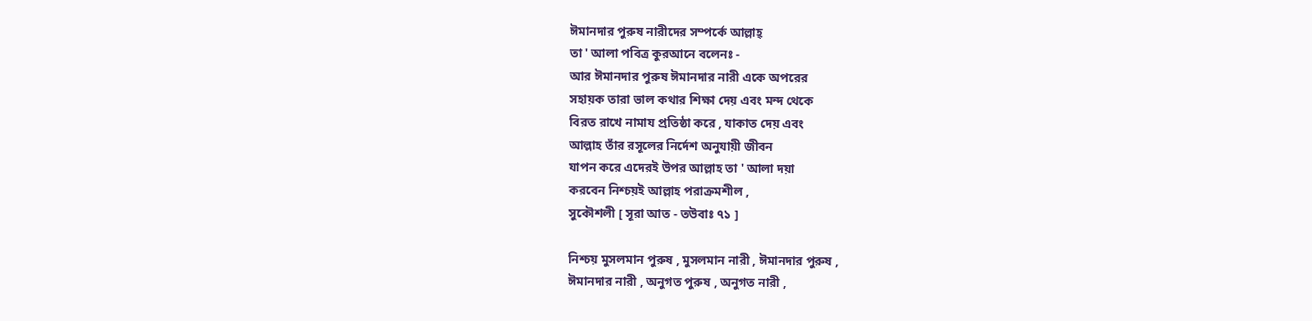ঈমানদার পুরুষ নারীদের সম্পর্কে আল্লাহ্
তা ' আলা পবিত্র কুরআনে বলেনঃ -
আর ঈমানদার পুরুষ ঈমানদার নারী একে অপরের
সহায়ক তারা ভাল কথার শিক্ষা দেয় এবং মন্দ থেকে
বিরত রাখে নামায প্রতিষ্ঠা করে , যাকাত দেয় এবং
আল্লাহ তাঁর রসূলের নির্দেশ অনুযায়ী জীবন
যাপন করে এদেরই উপর আল্লাহ তা ' আলা দয়া
করবেন নিশ্চয়ই আল্লাহ পরাক্রমশীল ,
সুকৌশলী [ সূরা আত - তউবাঃ ৭১ ]

নিশ্চয় মুসলমান পুরুষ , মুসলমান নারী , ঈমানদার পুরুষ ,
ঈমানদার নারী , অনুগত পুরুষ , অনুগত নারী ,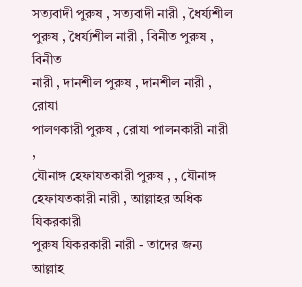সত্যবাদী পুরুষ , সত্যবাদী নারী , ধৈর্য্যশীল
পুরুষ , ধৈর্য্যশীল নারী , বিনীত পুরুষ , বিনীত
নারী , দানশীল পুরুষ , দানশীল নারী , রোযা
পালণকারী পুরুষ , রোযা পালনকারী নারী ,
যৌনাঙ্গ হেফাযতকারী পুরুষ , , যৌনাঙ্গ
হেফাযতকারী নারী , আল্লাহর অধিক যিকরকারী
পুরুষ যিকরকারী নারী - তাদের জন্য আল্লাহ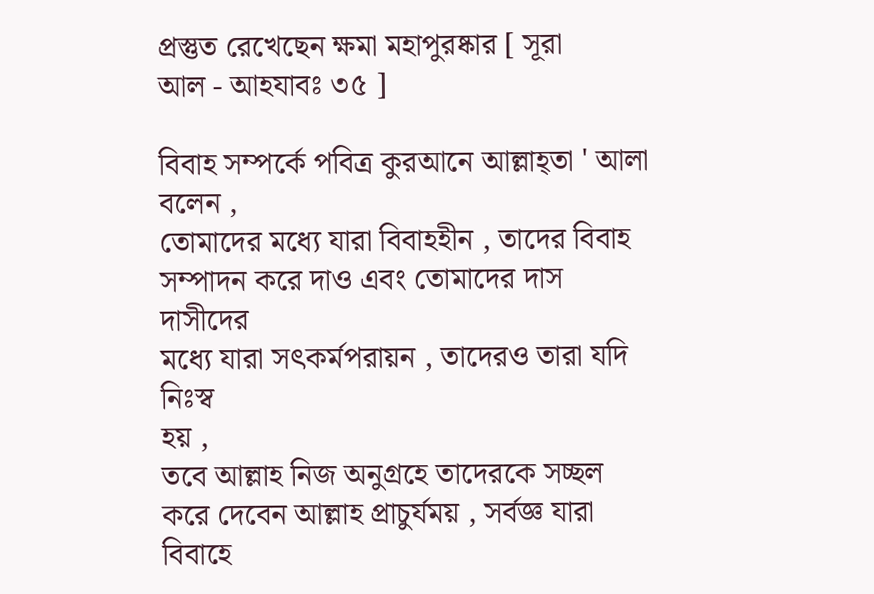প্রস্তুত রেখেছেন ক্ষমা মহাপুরষ্কার [ সূরা
আল - আহযাবঃ ৩৫ ]

বিবাহ সম্পর্কে পবিত্র কুরআনে আল্লাহ্তা ' আলা
বলেন ,
তোমাদের মধ্যে যারা বিবাহহীন , তাদের বিবাহ
সম্পাদন করে দাও এবং তোমাদের দাস দাসীদের
মধ্যে যারা সৎকর্মপরায়ন , তাদেরও তারা যদি নিঃস্ব
হয় ,
তবে আল্লাহ নিজ অনুগ্রহে তাদেরকে সচ্ছল
করে দেবেন আল্লাহ প্রাচুর্যময় , সর্বজ্ঞ যারা
বিবাহে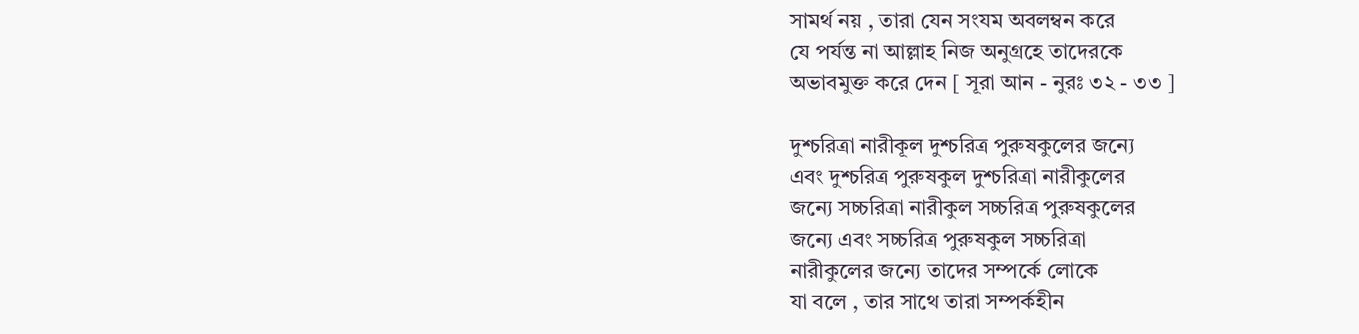সামর্থ নয় , তারা যেন সংযম অবলম্বন করে
যে পর্যন্ত না আল্লাহ নিজ অনুগ্রহে তাদেরকে
অভাবমুক্ত করে দেন [ সূরা আন - নুরঃ ৩২ - ৩৩ ]

দুশ্চরিত্রা নারীকূল দুশ্চরিত্র পুরুষকুলের জন্যে
এবং দুশ্চরিত্র পুরুষকুল দুশ্চরিত্রা নারীকুলের
জন্যে সচ্চরিত্রা নারীকুল সচ্চরিত্র পুরুষকুলের
জন্যে এবং সচ্চরিত্র পুরুষকুল সচ্চরিত্রা
নারীকুলের জন্যে তাদের সম্পর্কে লোকে
যা বলে , তার সাথে তারা সম্পর্কহীন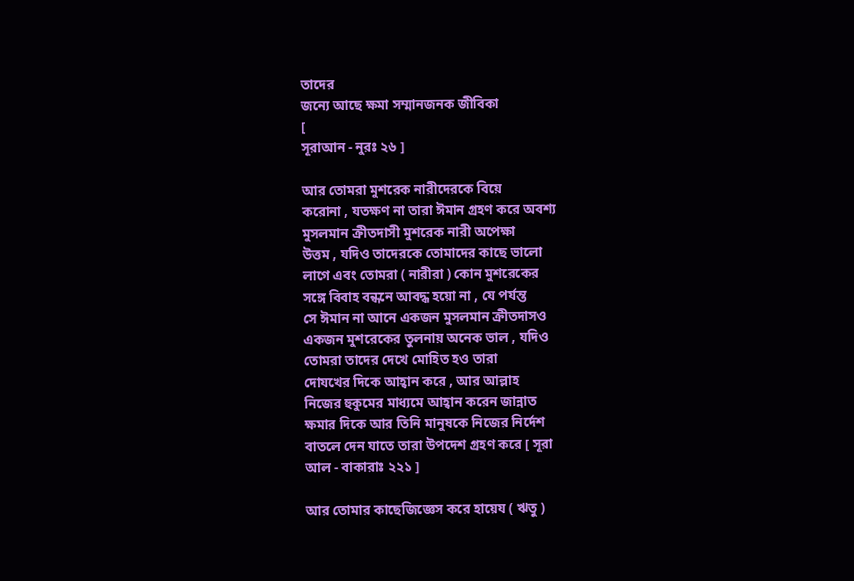তাদের
জন্যে আছে ক্ষমা সম্মানজনক জীবিকা
[
সূরাআন - নুরঃ ২৬ ]

আর তোমরা মুশরেক নারীদেরকে বিয়ে
করোনা , যতক্ষণ না তারা ঈমান গ্রহণ করে অবশ্য
মুসলমান ক্রীতদাসী মুশরেক নারী অপেক্ষা
উত্তম , যদিও তাদেরকে তোমাদের কাছে ভালো
লাগে এবং তোমরা ( নারীরা ) কোন মুশরেকের
সঙ্গে বিবাহ বন্ধনে আবদ্ধ হয়ো না , যে পর্যন্ত
সে ঈমান না আনে একজন মুসলমান ক্রীতদাসও
একজন মুশরেকের তুলনায় অনেক ভাল , যদিও
তোমরা তাদের দেখে মোহিত হও তারা
দোযখের দিকে আহ্বান করে , আর আল্লাহ
নিজের হুকুমের মাধ্যমে আহ্বান করেন জান্নাত
ক্ষমার দিকে আর তিনি মানুষকে নিজের নির্দেশ
বাতলে দেন যাতে তারা উপদেশ গ্রহণ করে [ সূরা
আল - বাকারাঃ ২২১ ]

আর তোমার কাছেজিজ্ঞেস করে হায়েয ( ঋতু )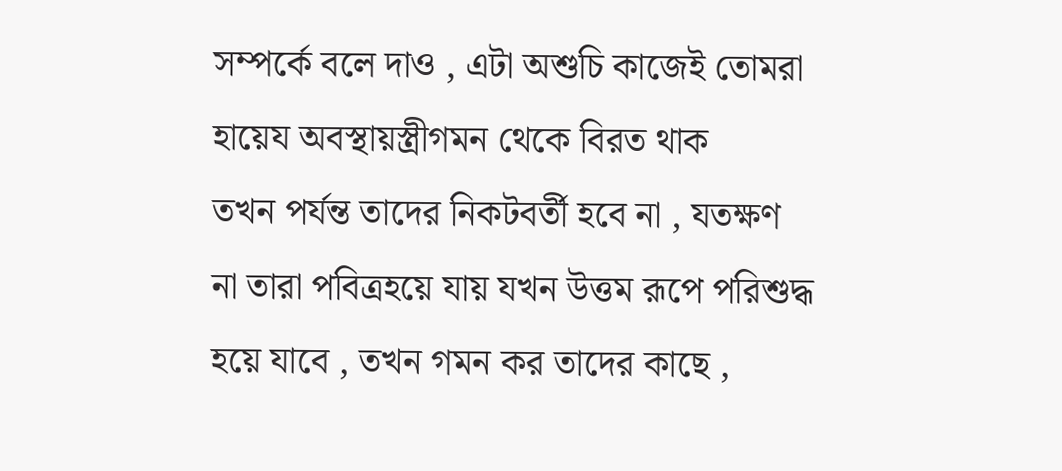সম্পর্কে বলে দাও , এটা অশুচি কাজেই তোমরা
হায়েয অবস্থায়স্ত্রীগমন থেকে বিরত থাক
তখন পর্যন্ত তাদের নিকটবর্তী হবে না , যতক্ষণ
না তারা পবিত্রহয়ে যায় যখন উত্তম রূপে পরিশুদ্ধ
হয়ে যাবে , তখন গমন কর তাদের কাছে ,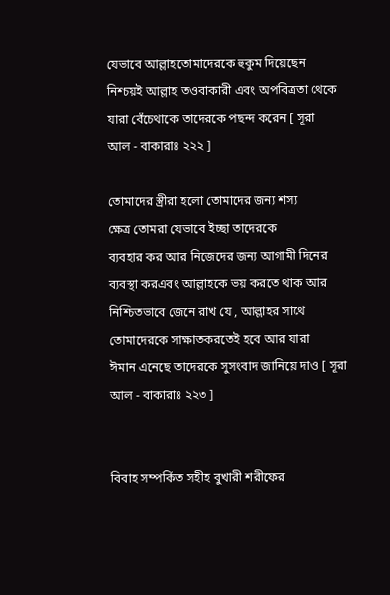যেভাবে আল্লাহতোমাদেরকে হুকুম দিয়েছেন
নিশ্চয়ই আল্লাহ তওবাকারী এবং অপবিত্রতা থেকে
যারা বেঁচেথাকে তাদেরকে পছন্দ করেন [ সূরা
আল - বাকারাঃ ২২২ ]

তোমাদের স্ত্রীরা হলো তোমাদের জন্য শস্য
ক্ষেত্র তোমরা যেভাবে ইচ্ছা তাদেরকে
ব্যবহার কর আর নিজেদের জন্য আগামী দিনের
ব্যবস্থা করএবং আল্লাহকে ভয় করতে থাক আর
নিশ্চিতভাবে জেনে রাখ যে , আল্লাহর সাথে
তোমাদেরকে সাক্ষাতকরতেই হবে আর যারা
ঈমান এনেছে তাদেরকে সুসংবাদ জানিয়ে দাও [ সূরা
আল - বাকারাঃ ২২৩ ]


বিবাহ সম্পর্কিত সহীহ বুখারী শরীফের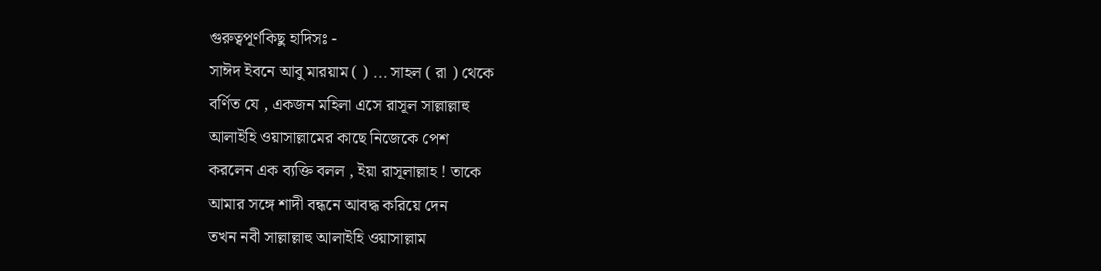গুরুত্বপূর্ণকিছু হাদিসঃ -
সাঈদ ইবনে আবু মারয়াম ( ) ... সাহল ( রা ) থেকে
বর্ণিত যে , একজন মহিলা এসে রাসূল সাল্লাল্লাহু
আলাইহি ওয়াসাল্লামের কাছে নিজেকে পেশ
করলেন এক ব্যক্তি বলল , ইয়া রাসূলাল্লাহ ! তাকে
আমার সঙ্গে শাদী বন্ধনে আবদ্ধ করিয়ে দেন
তখন নবী সাল্লাল্লাহু আলাইহি ওয়াসাল্লাম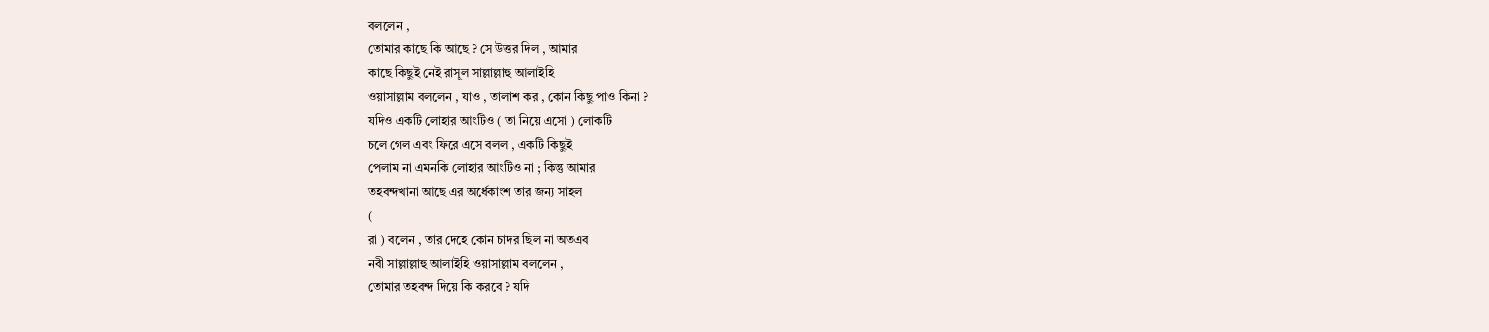বললেন ,
তোমার কাছে কি আছে ? সে উত্তর দিল , আমার
কাছে কিছুই নেই রাসূল সাল্লাল্লাহু আলাইহি
ওয়াসাল্লাম বললেন , যাও , তালাশ কর , কোন কিছু পাও কিনা ?
যদিও একটি লোহার আংটিও ( তা নিয়ে এসো ) লোকটি
চলে গেল এবং ফিরে এসে বলল , একটি কিছুই
পেলাম না এমনকি লোহার আংটিও না ; কিন্তু আমার
তহবন্দখানা আছে এর অর্ধেকাংশ তার জন্য সাহল
(
রা ) বলেন , তার দেহে কোন চাদর ছিল না অতএব
নবী সাল্লাল্লাহু আলাইহি ওয়াসাল্লাম বললেন ,
তোমার তহবন্দ দিয়ে কি করবে ? যদি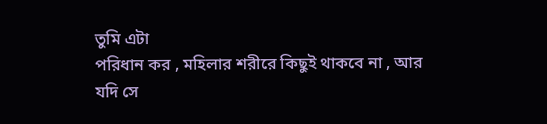তুমি এটা
পরিধান কর , মহিলার শরীরে কিছুই থাকবে না , আর
যদি সে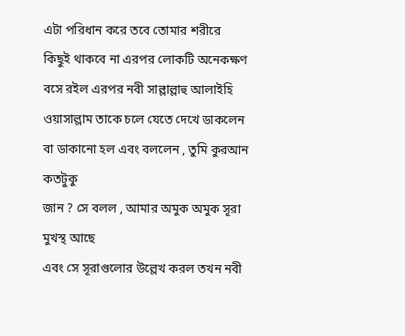এটা পরিধান করে তবে তোমার শরীরে
কিছুই থাকবে না এরপর লোকটি অনেকক্ষণ
বসে রইল এরপর নবী সাল্লাল্লাহু আলাইহি
ওয়াসাল্লাম তাকে চলে যেতে দেখে ডাকলেন
বা ডাকানো হল এবং বললেন , তুমি কুরআন কতটুকু
জান ? সে বলল , আমার অমুক অমুক সূরা মুখস্থ আছে
এবং সে সূরাগুলোর উল্লেখ করল তখন নবী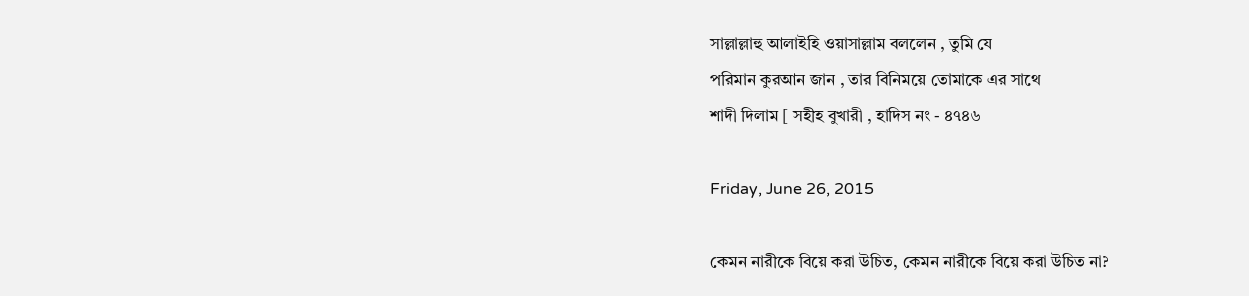সাল্লাল্লাহু আলাইহি ওয়াসাল্লাম বললেন , তুমি যে
পরিমান কুরআন জান , তার বিনিময়ে তোমাকে এর সাথে
শাদী দিলাম [ সহীহ বুখারী , হাদিস নং - ৪৭৪৬

Friday, June 26, 2015

কেমন নারীকে বিয়ে করা উচিত, কেমন নারীকে বিয়ে করা উচিত না?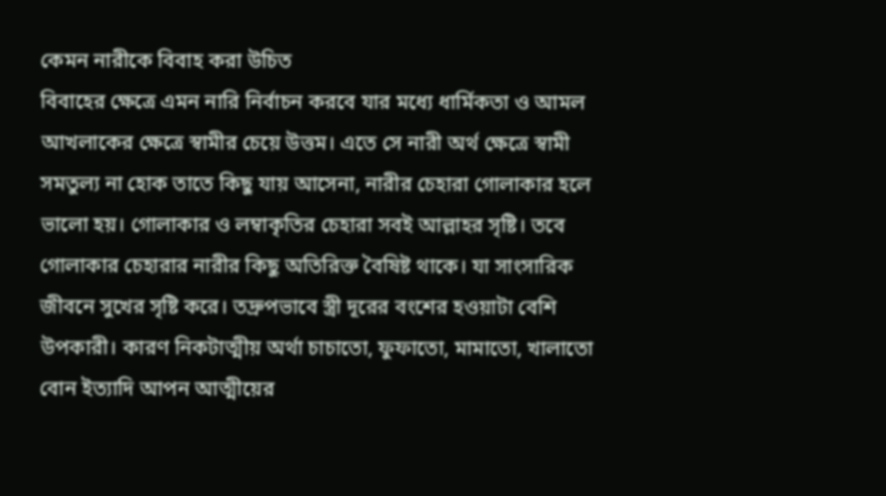কেমন নারীকে বিবাহ করা উচিত
বিবাহের ক্ষেত্রে এমন নারি নির্বাচন করবে যার মধ্যে ধার্মিকতা ও আমল আখলাকের ক্ষেত্রে স্বামীর চেয়ে উত্তম। এতে সে নারী অর্থ ক্ষেত্রে স্বামী সমতুল্য না হোক তাতে কিছু যায় আসেনা, নারীর চেহারা গোলাকার হলে ভালো হয়। গোলাকার ও লম্বাকৃতির চেহারা সবই আল্লাহর সৃষ্টি। তবে গোলাকার চেহারার নারীর কিছু অতিরিক্ত বৈষিষ্ট থাকে। যা সাংসারিক জীবনে সুখের সৃষ্টি করে। তদ্রুপভাবে স্ত্রী দূরের বংশের হওয়াটা বেশি উপকারী। কারণ নিকটাত্মীয় অর্থা চাচাতো, ফুফাতো, মামাতো, খালাতো বোন ইত্যাদি আপন আত্মীয়ের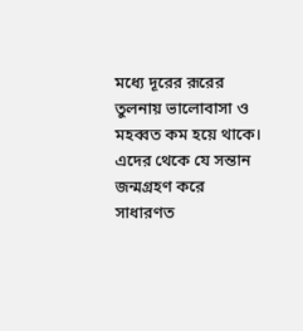মধ্যে দূরের রূরের তুলনায় ভালোবাসা ও মহব্বত কম হয়ে থাকে। এদের থেকে যে সন্তান জন্মগ্রহণ করে সাধারণত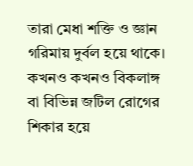তারা মেধা শক্তি ও জ্ঞান গরিমায় দুর্বল হয়ে থাকে। কখনও কখনও বিকলাঙ্গ বা বিভিন্ন জটিল রোগের শিকার হয়ে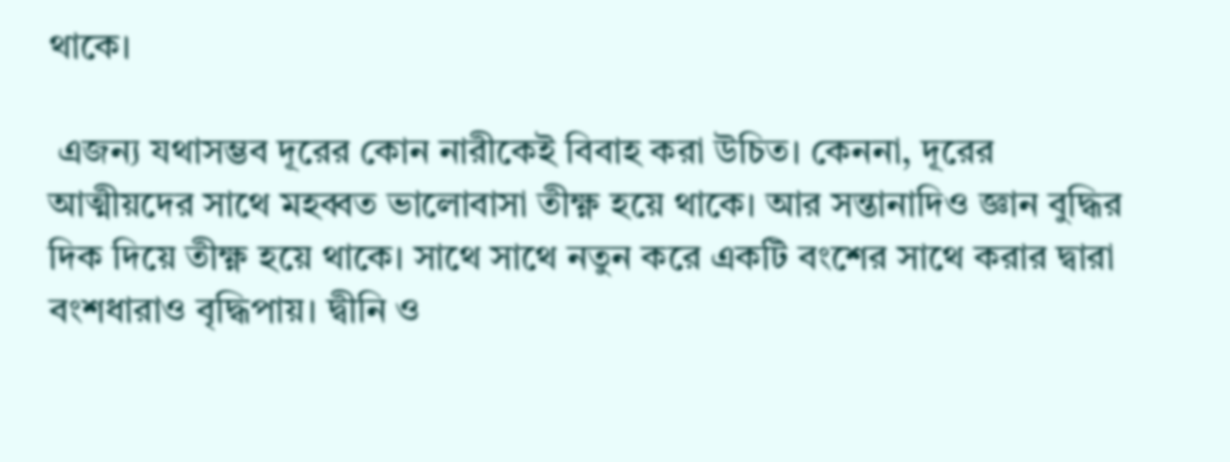থাকে।

 এজন্য যথাসম্ভব দূরের কোন নারীকেই বিবাহ করা উচিত। কেননা, দূরের আত্মীয়দের সাথে মহব্বত ভালোবাসা তীক্ষ্ণ হয়ে থাকে। আর সন্তানাদিও জ্ঞান বুদ্ধির দিক দিয়ে তীক্ষ্ণ হয়ে থাকে। সাথে সাথে নতুন করে একটি বংশের সাথে করার দ্বারা বংশধারাও বৃদ্ধিপায়। দ্বীনি ও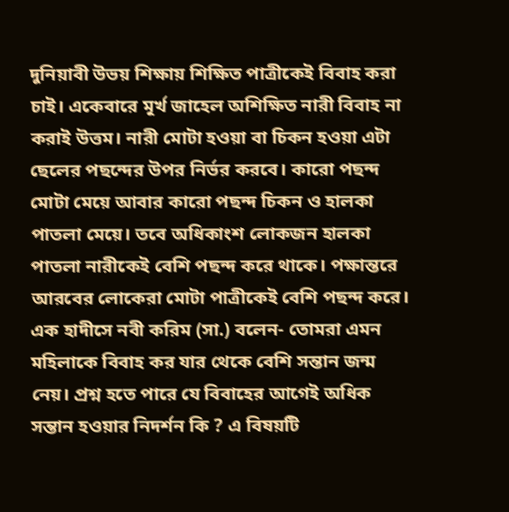দুনিয়াবী উভয় শিক্ষায় শিক্ষিত পাত্রীকেই বিবাহ করা চাই। একেবারে মূর্খ জাহেল অশিক্ষিত নারী বিবাহ না করাই উত্তম। নারী মোটা হওয়া বা চিকন হওয়া এটা ছেলের পছন্দের উপর নির্ভর করবে। কারো পছন্দ মোটা মেয়ে আবার কারো পছন্দ চিকন ও হালকা পাতলা মেয়ে। তবে অধিকাংশ লোকজন হালকা পাতলা নারীকেই বেশি পছন্দ করে থাকে। পক্ষান্তরে আরবের লোকেরা মোটা পাত্রীকেই বেশি পছন্দ করে।
এক হাদীসে নবী করিম (সা.) বলেন- তোমরা এমন মহিলাকে বিবাহ কর যার থেকে বেশি সন্তান জন্ম নেয়। প্রশ্ন হতে পারে যে বিবাহের আগেই অধিক সন্তান হওয়ার নিদর্শন কি ? এ বিষয়টি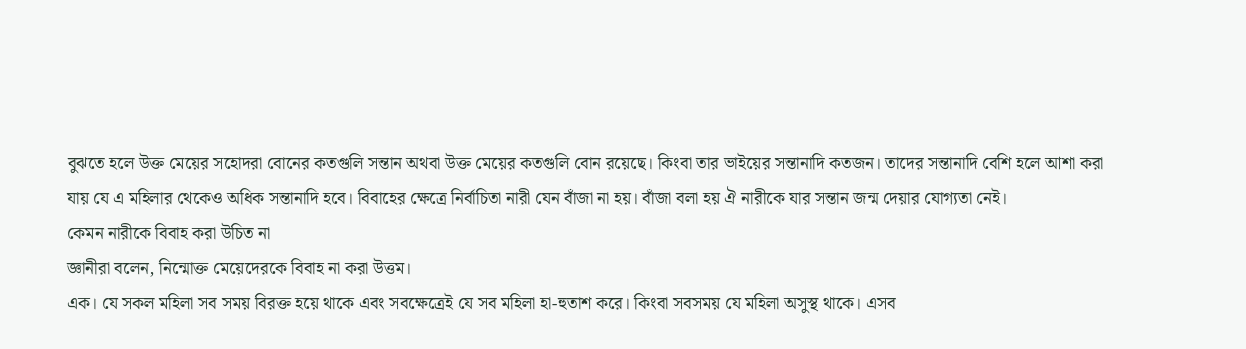বুঝতে হলে উক্ত মেয়ের সহোদরা বোনের কতগুলি সন্তান অথবা উক্ত মেয়ের কতগুলি বোন রয়েছে। কিংবা তার ভাইয়ের সন্তানাদি কতজন। তাদের সন্তানাদি বেশি হলে আশা করা যায় যে এ মহিলার থেকেও অধিক সন্তানাদি হবে। বিবাহের ক্ষেত্রে নির্বাচিতা নারী যেন বাঁজা না হয়। বাঁজা বলা হয় ঐ নারীকে যার সন্তান জন্ম দেয়ার যোগ্যতা নেই।
কেমন নারীকে বিবাহ করা উচিত না
জ্ঞানীরা বলেন, নিন্মোক্ত মেয়েদেরকে বিবাহ না করা উত্তম।
এক। যে সকল মহিলা সব সময় বিরক্ত হয়ে থাকে এবং সবক্ষেত্রেই যে সব মহিলা হা-হুতাশ করে। কিংবা সবসময় যে মহিলা অসুস্থ থাকে। এসব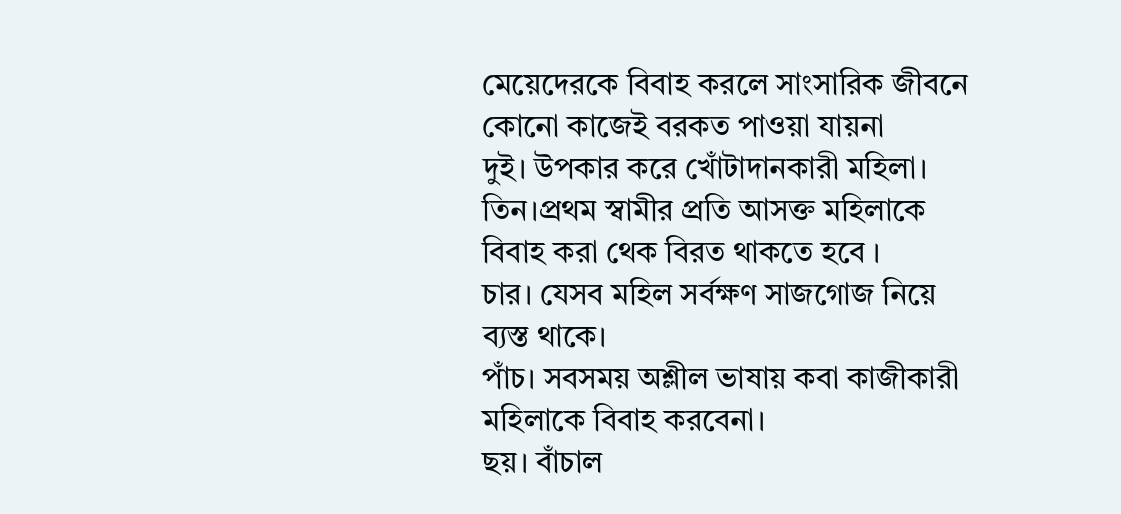মেয়েদেরকে বিবাহ করলে সাংসারিক জীবনে কোনো কাজেই বরকত পাওয়া যায়না
দুই। উপকার করে খোঁটাদানকারী মহিলা।
তিন।প্রথম স্বামীর প্রতি আসক্ত মহিলাকে বিবাহ করা থেক বিরত থাকতে হবে ।
চার। যেসব মহিল সর্বক্ষণ সাজগোজ নিয়ে ব্যস্ত থাকে।
পাঁচ। সবসময় অশ্লীল ভাষায় কবা কাজীকারী মহিলাকে বিবাহ করবেনা।
ছয়। বাঁচাল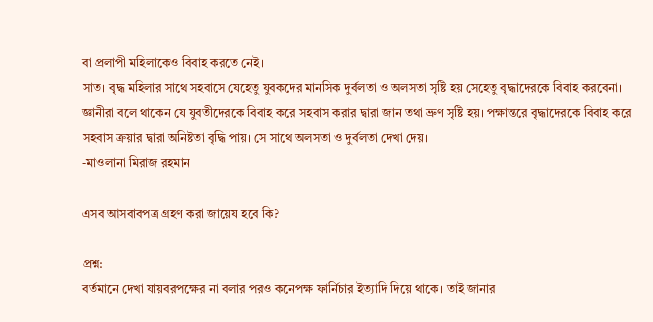বা প্রলাপী মহিলাকেও বিবাহ করতে নেই।
সাত। বৃদ্ধ মহিলার সাথে সহবাসে যেহেতু যুবকদের মানসিক দুর্বলতা ও অলসতা সৃষ্টি হয় সেহেতু বৃদ্ধাদেরকে বিবাহ করবেনা। জ্ঞানীরা বলে থাকেন যে যুবতীদেরকে বিবাহ করে সহবাস করার দ্বারা জান তথা ভ্রুণ সৃষ্টি হয়। পক্ষান্তরে বৃদ্ধাদেরকে বিবাহ করে সহবাস ক্রয়ার দ্বারা অনিষ্টতা বৃদ্ধি পায়। সে সাথে অলসতা ও দুর্বলতা দেখা দেয়।
-মাওলানা মিরাজ রহমান

এসব আসবাবপত্র গ্রহণ করা জায়েয হবে কি?

প্রশ্ন:
বর্তমানে দেখা যায়বরপক্ষের না বলার পরও কনেপক্ষ ফার্নিচার ইত্যাদি দিয়ে থাকে। তাই জানার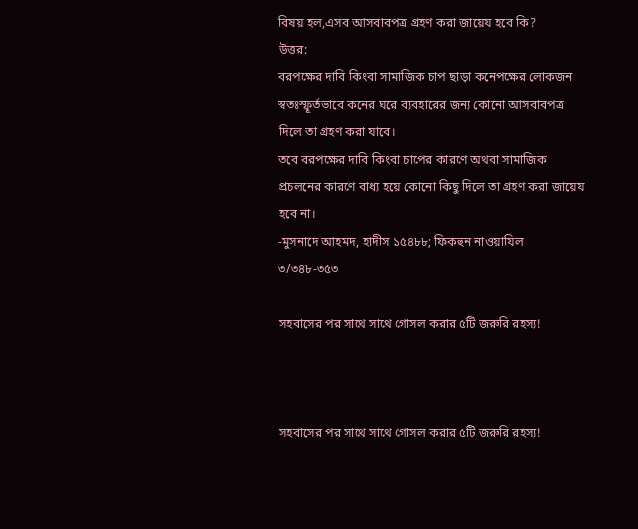বিষয় হল,এসব আসবাবপত্র গ্রহণ করা জায়েয হবে কি?
উত্তর:
বরপক্ষের দাবি কিংবা সামাজিক চাপ ছাড়া কনেপক্ষের লোকজন স্বতঃস্ফূর্তভাবে কনের ঘরে ব্যবহারের জন্য কোনো আসবাবপত্র দিলে তা গ্রহণ করা যাবে।
তবে বরপক্ষের দাবি কিংবা চাপের কারণে অথবা সামাজিক প্রচলনের কারণে বাধ্য হয়ে কোনো কিছু দিলে তা গ্রহণ করা জায়েয হবে না।
-মুসনাদে আহমদ, হাদীস ১৫৪৮৮; ফিকহুন নাওয়াযিল ৩/৩৪৮-৩৫৩

সহবাসের পর সাথে সাথে গোসল করার ৫টি জরুরি রহস্য!



সহবাসের পর সাথে সাথে গোসল করার ৫টি জরুরি রহস্য!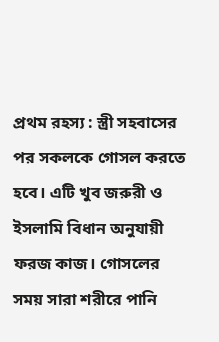প্রথম রহস্য : স্ত্রী সহবাসের পর সকলকে গোসল করতে হবে। এটি খুব জরুরী ও ইসলামি বিধান অনুযায়ী ফরজ কাজ। গোসলের সময় সারা শরীরে পানি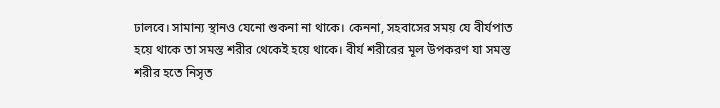ঢালবে। সামান্য স্থানও যেনো শুকনা না থাকে। কেননা, সহবাসের সময় যে বীর্যপাত হয়ে থাকে তা সমস্ত শরীর থেকেই হয়ে থাকে। বীর্য শরীরের মূল উপকরণ যা সমস্ত শরীর হতে নিসৃত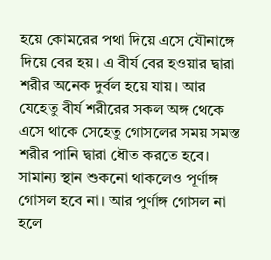হয়ে কোমরের পথা দিয়ে এসে যৌনাঙ্গে দিয়ে বের হয়। এ বীর্য বের হওয়ার দ্বারা শরীর অনেক দুর্বল হয়ে যায়। আর যেহেতু বীর্য শরীরের সকল অঙ্গ থেকে এসে থাকে সেহেতু গোসলের সময় সমস্ত শরীর পানি দ্বারা ধৌত করতে হবে। সামান্য স্থান শুকনো থাকলেও পূর্ণাঙ্গ গোসল হবে না। আর পুর্ণাঙ্গ গোসল না হলে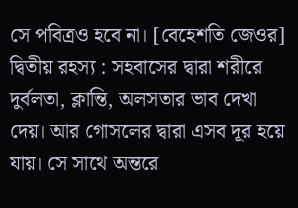সে পবিত্রও হবে না। [বেহেশতি জেওর]
দ্বিতীয় রহস্য : সহবাসের দ্বারা শরীরে দুর্বলতা, ক্লান্তি, অলসতার ভাব দেখা দেয়। আর গোসলের দ্বারা এসব দূর হয়ে যায়। সে সাথে অন্তরে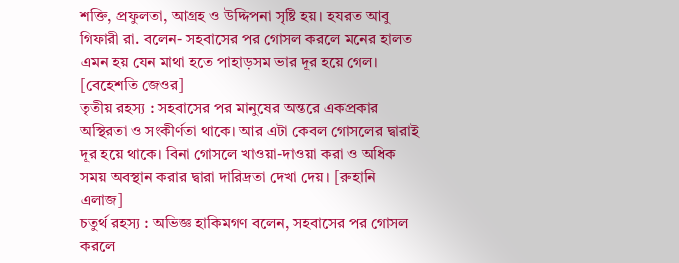শক্তি, প্রফুলতা, আগ্রহ ও উদ্দিপনা সৃষ্টি হয়। হযরত আবু গিফারী রা. বলেন- সহবাসের পর গোসল করলে মনের হালত এমন হয় যেন মাথা হতে পাহাড়সম ভার দূর হয়ে গেল। [বেহেশতি জেওর]
তৃতীয় রহস্য : সহবাসের পর মানুষের অন্তরে একপ্রকার অস্থিরতা ও সংকীর্ণতা থাকে। আর এটা কেবল গোসলের দ্বারাই দূর হয়ে থাকে। বিনা গোসলে খাওয়া-দাওয়া করা ও অধিক সময় অবস্থান করার দ্বারা দারিদ্রতা দেখা দেয়। [রুহানি এলাজ]
চতুর্থ রহস্য : অভিজ্ঞ হাকিমগণ বলেন, সহবাসের পর গোসল করলে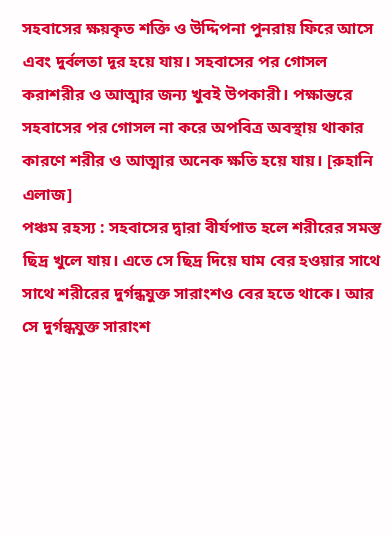সহবাসের ক্ষয়কৃত শক্তি ও উদ্দিপনা পুনরায় ফিরে আসে এবং দুর্বলতা দূর হয়ে যায়। সহবাসের পর গোসল করাশরীর ও আত্মার জন্য খুবই উপকারী। পক্ষান্তরে সহবাসের পর গোসল না করে অপবিত্র অবস্থায় থাকার কারণে শরীর ও আত্মার অনেক ক্ষতি হয়ে যায়। [রুহানি এলাজ]
পঞ্চম রহস্য : সহবাসের দ্বারা বীর্যপাত হলে শরীরের সমস্ত ছিদ্র খুলে যায়। এতে সে ছিদ্র দিয়ে ঘাম বের হওয়ার সাথে সাথে শরীরের দুর্গন্ধযুক্ত সারাংশও বের হতে থাকে। আর সে দুর্গন্ধযুক্ত সারাংশ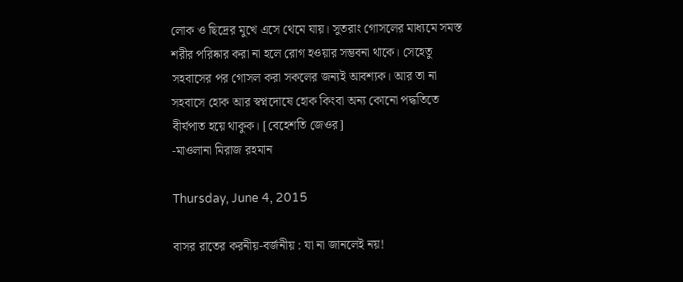লোক ও ছিদ্রের মুখে এসে থেমে যায়। সুতরাং গোসলের মাধ্যমে সমস্ত শরীর পরিষ্কার করা না হলে রোগ হওয়ার সম্ভবনা থাকে। সেহেতু সহবাসের পর গোসল করা সকলের জন্যই আবশ্যক। আর তা না সহবাসে হোক আর স্বপ্নদোষে হোক কিংবা অন্য কোনো পদ্ধতিতে বীর্যপাত হয়ে থাকুক। [বেহেশতি জেওর]
-মাওলানা মিরাজ রহমান

Thursday, June 4, 2015

বাসর রাতের করনীয়-বর্জনীয় : যা না জানলেই নয়!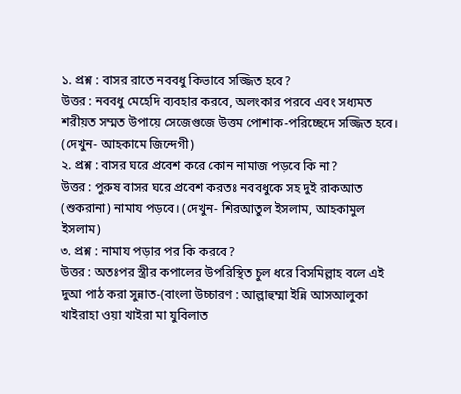১. প্রশ্ন : বাসর রাতে নববধু কিভাবে সজ্জিত হবে?
উত্তর : নববধু মেহেদি ব্যবহার করবে, অলংকার পরবে এবং সধ্যমত শরীয়ত সম্মত উপায়ে সেজেগুজে উত্তম পোশাক-পরিচ্ছেদে সজ্জিত হবে। (দেখুন- আহকামে জিন্দেগী)
২. প্রশ্ন : বাসর ঘরে প্রবেশ করে কোন নামাজ পড়বে কি না?
উত্তর : পুরুষ বাসর ঘরে প্রবেশ করতঃ নববধুকে সহ দুই রাকআত (শুকরানা) নামায পড়বে। (দেখুন- শিরআতুল ইসলাম, আহকামুল ইসলাম)
৩. প্রশ্ন : নামায পড়ার পর কি করবে?
উত্তর : অতঃপর স্ত্রীর কপালের উপরিস্থিত চুল ধরে বিসমিল্লাহ বলে এই দুআ পাঠ করা সুন্নাত-(বাংলা উচ্চারণ : আল্লাহুম্মা ইন্নি আসআলুকা খাইরাহা ওয়া খাইরা মা যুবিলাত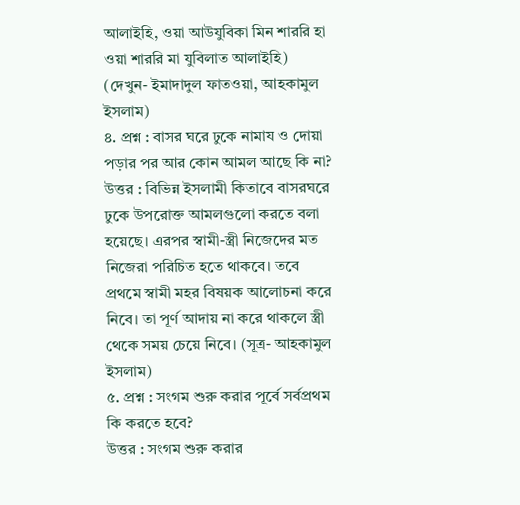আলাইহি, ওয়া আউযুবিকা মিন শাররি হা ওয়া শাররি মা যুবিলাত আলাইহি) (দেখুন- ইমাদাদুল ফাতওয়া, আহকামুল ইসলাম)
৪. প্রশ্ন : বাসর ঘরে ঢুকে নামায ও দোয়া পড়ার পর আর কোন আমল আছে কি না?
উত্তর : বিভিন্ন ইসলামী কিতাবে বাসরঘরে ঢুকে উপরোক্ত আমলগুলো করতে বলা হয়েছে। এরপর স্বামী-স্ত্রী নিজেদের মত নিজেরা পরিচিত হতে থাকবে। তবে প্রথমে স্বামী মহর বিষয়ক আলোচনা করে নিবে। তা পূর্ণ আদায় না করে থাকলে স্ত্রী থেকে সময় চেয়ে নিবে। (সূত্র- আহকামুল ইসলাম)
৫. প্রশ্ন : সংগম শুরু করার পূর্বে সর্বপ্রথম কি করতে হবে?
উত্তর : সংগম শুরু করার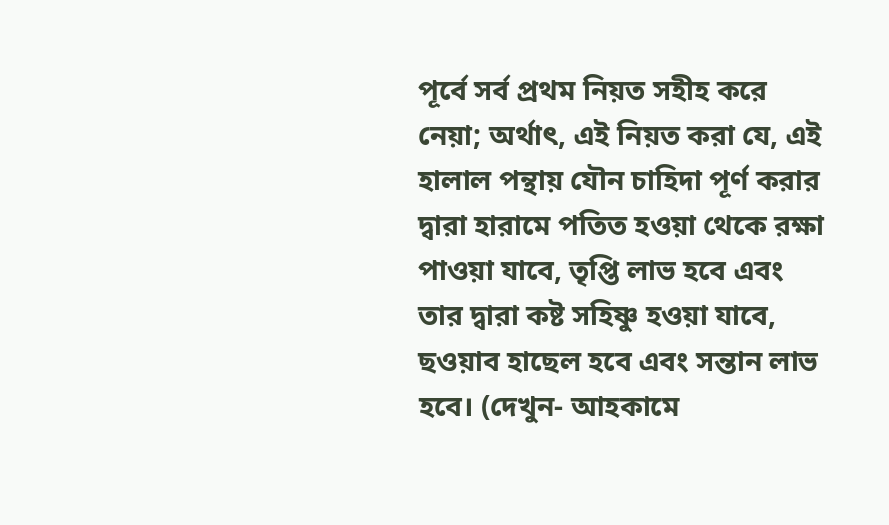পূর্বে সর্ব প্রথম নিয়ত সহীহ করে নেয়া; অর্থাৎ, এই নিয়ত করা যে, এই হালাল পন্থায় যৌন চাহিদা পূর্ণ করার দ্বারা হারামে পতিত হওয়া থেকে রক্ষা পাওয়া যাবে, তৃপ্তি লাভ হবে এবং তার দ্বারা কষ্ট সহিষ্ণু হওয়া যাবে, ছওয়াব হাছেল হবে এবং সন্তান লাভ হবে। (দেখুন- আহকামে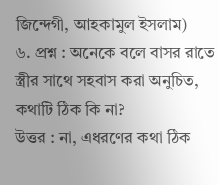জিন্দেগী, আহকামুল ইসলাম)
৬. প্রশ্ন : অনেকে বলে বাসর রাতে স্ত্রীর সাথে সহবাস করা অনুচিত, কথাটি ঠিক কি না?
উত্তর : না, এধরণের কথা ঠিক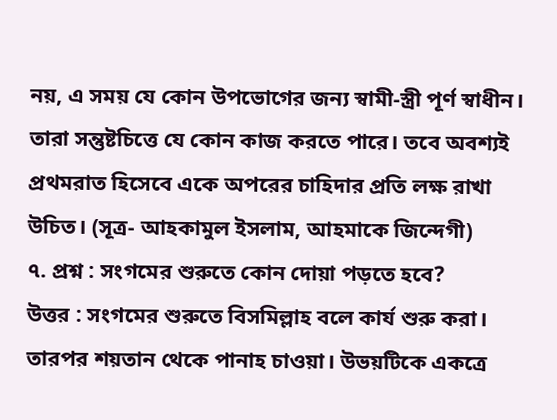নয়, এ সময় যে কোন উপভোগের জন্য স্বামী-স্ত্রী পূর্ণ স্বাধীন। তারা সন্তুষ্টচিত্তে যে কোন কাজ করতে পারে। তবে অবশ্যই প্রথমরাত হিসেবে একে অপরের চাহিদার প্রতি লক্ষ রাখা উচিত। (সূত্র- আহকামুল ইসলাম, আহমাকে জিন্দেগী)
৭. প্রশ্ন : সংগমের শুরুতে কোন দোয়া পড়তে হবে?
উত্তর : সংগমের শুরুতে বিসমিল্লাহ বলে কার্য শুরু করা। তারপর শয়তান থেকে পানাহ চাওয়া। উভয়টিকে একত্রে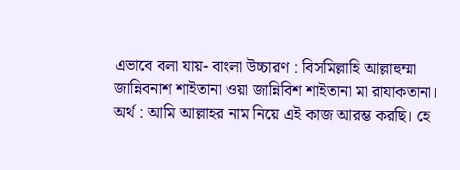এভাবে বলা যায়- বাংলা উচ্চারণ : বিসমিল্লাহি আল্লাহুম্মা জান্নিবনাশ শাইতানা ওয়া জান্নিবিশ শাইতানা মা রাযাকতানা। অর্থ : আমি আল্লাহর নাম নিয়ে এই কাজ আরম্ভ করছি। হে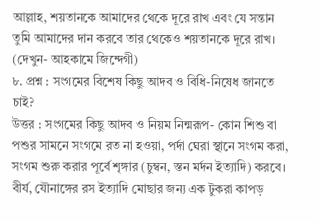আল্লাহ, শয়তানকে আমাদের থেকে দূরে রাখ এবং যে সন্তান তুমি আমাদের দান করবে তার থেকেও শয়তানকে দূরে রাখ। (দেখুন- আহকামে জিন্দেগী)
৮. প্রশ্ন : সংগমের বিশেষ কিছু আদব ও বিধি-নিষেধ জানতে চাই?
উত্তর : সংগমের কিছু আদব ও নিয়ম নিন্মরূপ- কোন শিশু বা পশুর সামনে সংগমে রত না হওয়া, পর্দা ঘেরা স্থানে সংগম করা, সংগম শুরু করার পূর্বে শৃঙ্গার (চুম্বন, স্তন মর্দন ইত্যাদি) করবে। বীর্য, যৌনাঙ্গের রস ইত্যাদি মোছার জন্য এক টুকরা কাপড়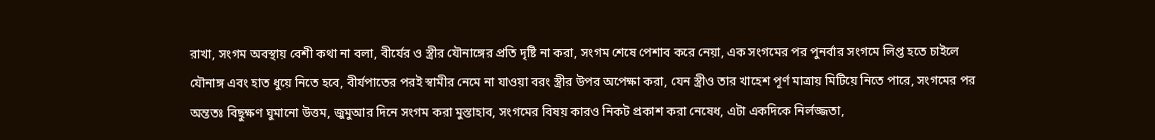রাখা, সংগম অবস্থায় বেশী কথা না বলা, বীর্যের ও স্ত্রীর যৌনাঙ্গের প্রতি দৃষ্টি না করা, সংগম শেষে পেশাব করে নেয়া, এক সংগমের পর পুনর্বার সংগমে লিপ্ত হতে চাইলে যৌনাঙ্গ এবং হাত ধুয়ে নিতে হবে, বীর্যপাতের পরই স্বামীর নেমে না যাওয়া বরং স্ত্রীর উপর অপেক্ষা করা, যেন স্ত্রীও তার খাহেশ পূর্ণ মাত্রায় মিটিয়ে নিতে পারে, সংগমের পর অন্ততঃ বিছুক্ষণ ঘুমানো উত্তম, জুমুআর দিনে সংগম করা মুস্তাহাব, সংগমের বিষয় কারও নিকট প্রকাশ করা নেষেধ, এটা একদিকে নির্লজ্জতা,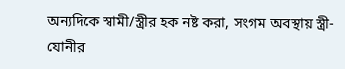অন্যদিকে স্বামী/স্ত্রীর হক নষ্ট করা, সংগম অবস্থায় স্ত্রী-যোনীর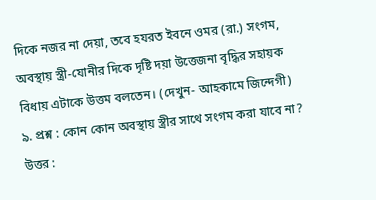দিকে নজর না দেয়া, তবে হযরত ইবনে ওমর (রা.) সংগম, অবস্থায় স্ত্রী-যোনীর দিকে দৃষ্টি দয়া উত্তেজনা বৃদ্ধির সহায়ক বিধায় এটাকে উত্তম বলতেন। (দেখুন- আহকামে জিন্দেগী)
৯. প্রশ্ন : কোন কোন অবস্থায় স্ত্রীর সাথে সংগম করা যাবে না?
উত্তর :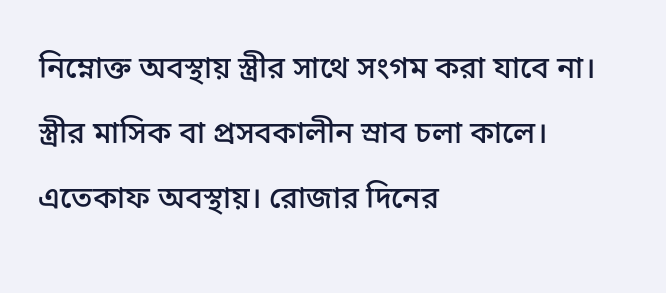নিম্নোক্ত অবস্থায় স্ত্রীর সাথে সংগম করা যাবে না। স্ত্রীর মাসিক বা প্রসবকালীন স্রাব চলা কালে। এতেকাফ অবস্থায়। রোজার দিনের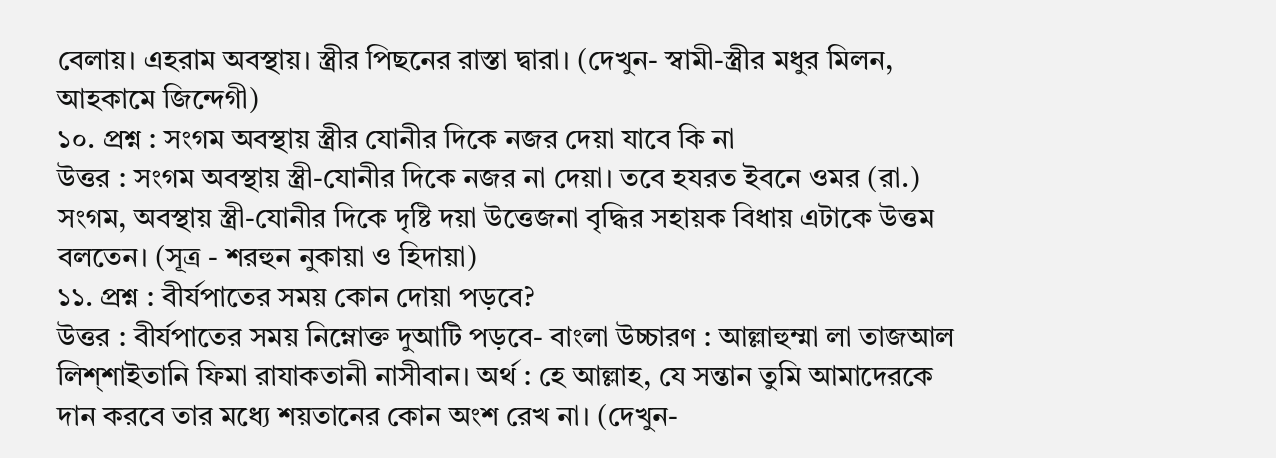বেলায়। এহরাম অবস্থায়। স্ত্রীর পিছনের রাস্তা দ্বারা। (দেখুন- স্বামী-স্ত্রীর মধুর মিলন, আহকামে জিন্দেগী)
১০. প্রশ্ন : সংগম অবস্থায় স্ত্রীর যোনীর দিকে নজর দেয়া যাবে কি না
উত্তর : সংগম অবস্থায় স্ত্রী-যোনীর দিকে নজর না দেয়া। তবে হযরত ইবনে ওমর (রা.) সংগম, অবস্থায় স্ত্রী-যোনীর দিকে দৃষ্টি দয়া উত্তেজনা বৃদ্ধির সহায়ক বিধায় এটাকে উত্তম বলতেন। (সূত্র - শরহুন নুকায়া ও হিদায়া)
১১. প্রশ্ন : বীর্যপাতের সময় কোন দোয়া পড়বে?
উত্তর : বীর্যপাতের সময় নিম্নোক্ত দুআটি পড়বে- বাংলা উচ্চারণ : আল্লাহুম্মা লা তাজআল লিশ্শাইতানি ফিমা রাযাকতানী নাসীবান। অর্থ : হে আল্লাহ, যে সন্তান তুমি আমাদেরকে দান করবে তার মধ্যে শয়তানের কোন অংশ রেখ না। (দেখুন-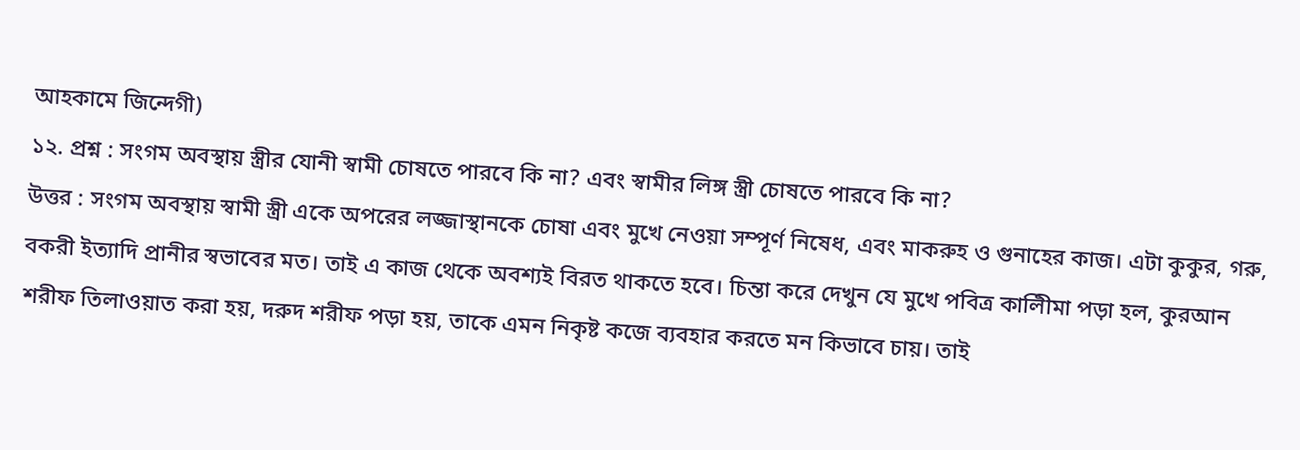আহকামে জিন্দেগী)
১২. প্রশ্ন : সংগম অবস্থায় স্ত্রীর যোনী স্বামী চোষতে পারবে কি না? এবং স্বামীর লিঙ্গ স্ত্রী চোষতে পারবে কি না?
উত্তর : সংগম অবস্থায় স্বামী স্ত্রী একে অপরের লজ্জাস্থানকে চোষা এবং মুখে নেওয়া সম্পূর্ণ নিষেধ, এবং মাকরুহ ও গুনাহের কাজ। এটা কুকুর, গরু, বকরী ইত্যাদি প্রানীর স্বভাবের মত। তাই এ কাজ থেকে অবশ্যই বিরত থাকতে হবে। চিন্তা করে দেখুন যে মুখে পবিত্র কালিীমা পড়া হল, কুরআন শরীফ তিলাওয়াত করা হয়, দরুদ শরীফ পড়া হয়, তাকে এমন নিকৃষ্ট কজে ব্যবহার করতে মন কিভাবে চায়। তাই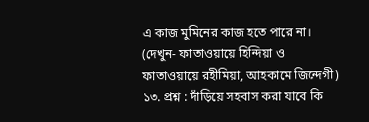এ কাজ মুমিনের কাজ হতে পারে না। (দেখুন- ফাতাওয়ায়ে হিন্দিয়া ও ফাতাওয়ায়ে রহীমিয়া, আহকামে জিন্দেগী)
১৩. প্রশ্ন : দাঁড়িয়ে সহবাস করা যাবে কি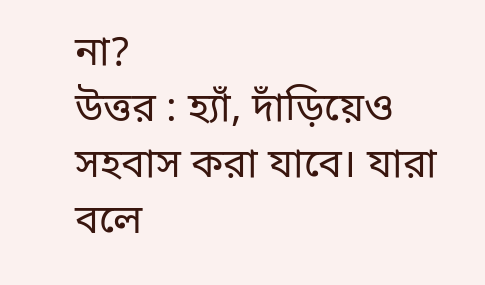না?
উত্তর : হ্যাঁ, দাঁড়িয়েও সহবাস করা যাবে। যারা বলে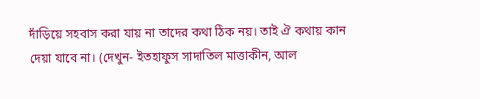দাঁড়িয়ে সহবাস করা যায় না তাদের কথা ঠিক নয়। তাই ঐ কথায় কান দেয়া যাবে না। (দেখুন- ইতহাফুস সাদাতিল মাত্তাকীন, আল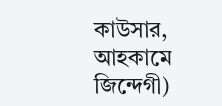কাউসার, আহকামে জিন্দেগী)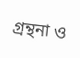গ্রন্থনা ও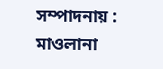সম্পাদনায় : মাওলানা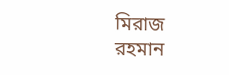মিরাজ রহমান